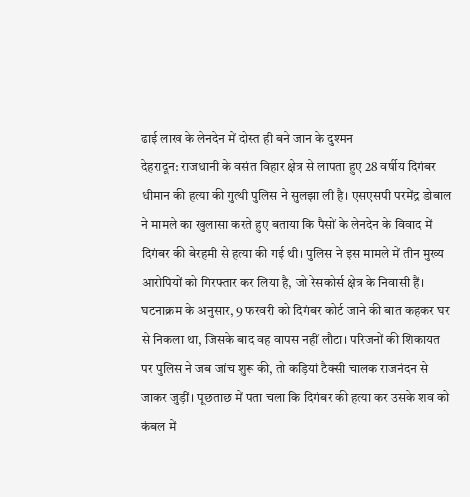ढाई लाख के लेनदेन में दोस्त ही बने जान के दुश्मन
देहरादून: राजधानी के वसंत विहार क्षेत्र से लापता हुए 28 वर्षीय दिगंबर धीमान की हत्या की गुत्थी पुलिस ने सुलझा ली है। एसएसपी परमेंद्र डोबाल ने मामले का खुलासा करते हुए बताया कि पैसों के लेनदेन के विवाद में दिगंबर की बेरहमी से हत्या की गई थी। पुलिस ने इस मामले में तीन मुख्य आरोपियों को गिरफ्तार कर लिया है, जो रेसकोर्स क्षेत्र के निवासी हैं।
घटनाक्रम के अनुसार, 9 फरवरी को दिगंबर कोर्ट जाने की बात कहकर घर से निकला था, जिसके बाद वह वापस नहीं लौटा। परिजनों की शिकायत पर पुलिस ने जब जांच शुरू की, तो कड़ियां टैक्सी चालक राजनंदन से जाकर जुड़ीं। पूछताछ में पता चला कि दिगंबर की हत्या कर उसके शव को कंबल में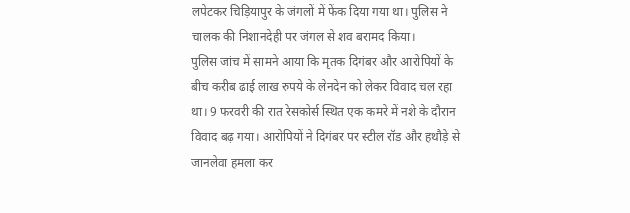लपेटकर चिड़ियापुर के जंगलों में फेंक दिया गया था। पुलिस ने चालक की निशानदेही पर जंगल से शव बरामद किया।
पुलिस जांच में सामने आया कि मृतक दिगंबर और आरोपियों के बीच करीब ढाई लाख रुपये के लेनदेन को लेकर विवाद चल रहा था। 9 फरवरी की रात रेसकोर्स स्थित एक कमरे में नशे के दौरान विवाद बढ़ गया। आरोपियों ने दिगंबर पर स्टील रॉड और हथौड़े से जानलेवा हमला कर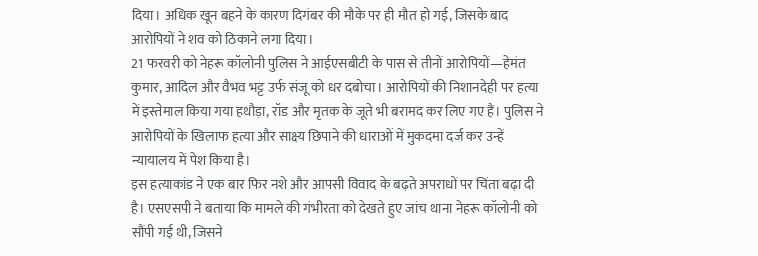दिया। अधिक खून बहने के कारण दिगंबर की मौके पर ही मौत हो गई, जिसके बाद आरोपियों ने शव को ठिकाने लगा दिया।
21 फरवरी को नेहरू कॉलोनी पुलिस ने आईएसबीटी के पास से तीनों आरोपियों—हेमंत कुमार, आदिल और वैभव भट्ट उर्फ संजू को धर दबोचा। आरोपियों की निशानदेही पर हत्या में इस्तेमाल किया गया हथौड़ा, रॉड और मृतक के जूते भी बरामद कर लिए गए हैं। पुलिस ने आरोपियों के खिलाफ हत्या और साक्ष्य छिपाने की धाराओं में मुकदमा दर्ज कर उन्हें न्यायालय में पेश किया है।
इस हत्याकांड ने एक बार फिर नशे और आपसी विवाद के बढ़ते अपराधों पर चिंता बढ़ा दी है। एसएसपी ने बताया कि मामले की गंभीरता को देखते हुए जांच थाना नेहरू कॉलोनी को सौंपी गई थी, जिसने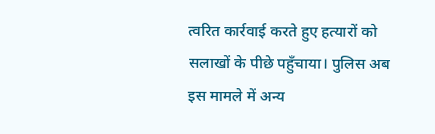त्वरित कार्रवाई करते हुए हत्यारों को सलाखों के पीछे पहुँचाया। पुलिस अब इस मामले में अन्य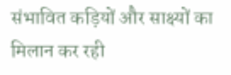संभावित कड़ियों और साक्ष्यों का मिलान कर रही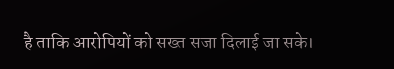है ताकि आरोपियों को सख्त सजा दिलाई जा सके।